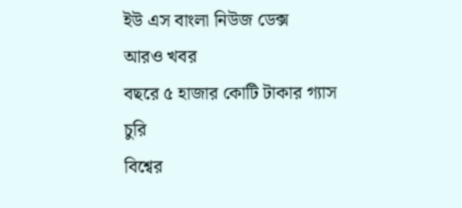ইউ এস বাংলা নিউজ ডেক্স
আরও খবর
বছরে ৫ হাজার কোটি টাকার গ্যাস চুরি
বিশ্বের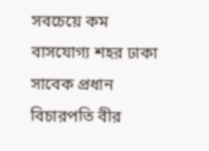সবচেয়ে কম বাসযোগ্য শহর ঢাকা
সাবেক প্রধান বিচারপতি বীর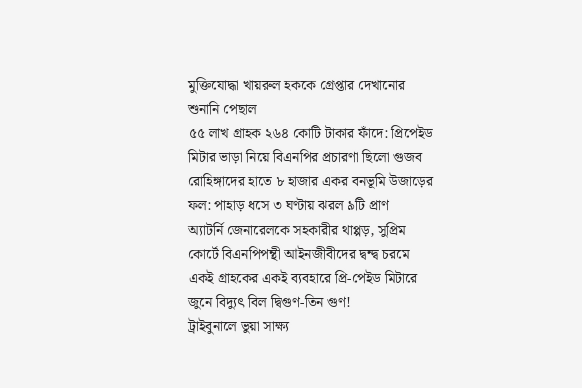মুক্তিযোদ্ধা খায়রুল হককে গ্রেপ্তার দেখানোর শুনানি পেছাল
৫৫ লাখ গ্রাহক ২৬৪ কোটি টাকার ফাঁদে: প্রিপেইড মিটার ভাড়া নিয়ে বিএনপির প্রচারণা ছিলো গুজব
রোহিঙ্গাদের হাতে ৮ হাজার একর বনভূমি উজাড়ের ফল: পাহাড় ধসে ৩ ঘণ্টায় ঝরল ৯টি প্রাণ
অ্যাটর্নি জেনারেলকে সহকারীর থাপ্পড়, সুপ্রিম কোর্টে বিএনপিপন্থী আইনজীবীদের দ্বন্দ্ব চরমে
একই গ্রাহকের একই ব্যবহারে প্রি-পেইড মিটারে জুনে বিদ্যুৎ বিল দ্বিগুণ-তিন গুণ!
ট্রাইবুনালে ভুয়া সাক্ষ্য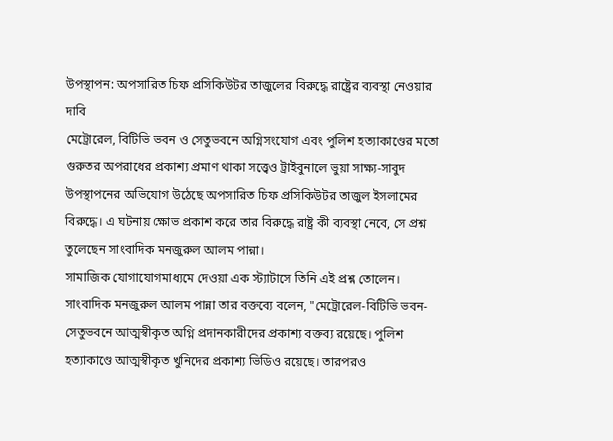উপস্থাপন: অপসারিত চিফ প্রসিকিউটর তাজুলের বিরুদ্ধে রাষ্ট্রের ব্যবস্থা নেওয়ার দাবি
মেট্রোরেল, বিটিভি ভবন ও সেতুভবনে অগ্নিসংযোগ এবং পুলিশ হত্যাকাণ্ডের মতো গুরুতর অপরাধের প্রকাশ্য প্রমাণ থাকা সত্ত্বেও ট্রাইবুনালে ভুয়া সাক্ষ্য-সাবুদ উপস্থাপনের অভিযোগ উঠেছে অপসারিত চিফ প্রসিকিউটর তাজুল ইসলামের বিরুদ্ধে। এ ঘটনায় ক্ষোভ প্রকাশ করে তার বিরুদ্ধে রাষ্ট্র কী ব্যবস্থা নেবে, সে প্রশ্ন তুলেছেন সাংবাদিক মনজুরুল আলম পান্না।
সামাজিক যোগাযোগমাধ্যমে দেওয়া এক স্ট্যাটাসে তিনি এই প্রশ্ন তোলেন।
সাংবাদিক মনজুরুল আলম পান্না তার বক্তব্যে বলেন, "মেট্রোরেল-বিটিভি ভবন-সেতুভবনে আত্মস্বীকৃত অগ্নি প্রদানকারীদের প্রকাশ্য বক্তব্য রয়েছে। পুলিশ হত্যাকাণ্ডে আত্মস্বীকৃত খুনিদের প্রকাশ্য ভিডিও রয়েছে। তারপরও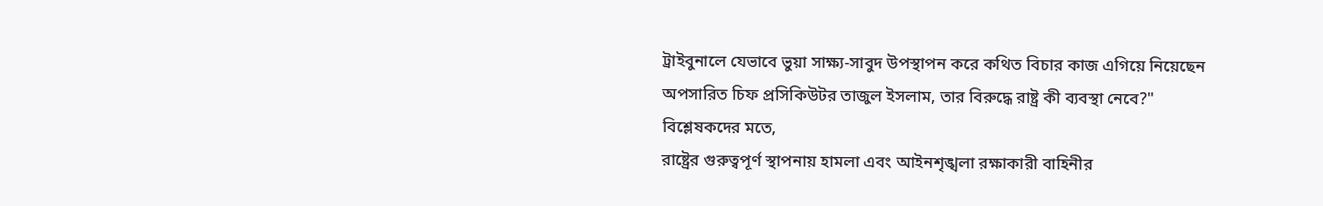ট্রাইবুনালে যেভাবে ভুয়া সাক্ষ্য-সাবুদ উপস্থাপন করে কথিত বিচার কাজ এগিয়ে নিয়েছেন অপসারিত চিফ প্রসিকিউটর তাজুল ইসলাম, তার বিরুদ্ধে রাষ্ট্র কী ব্যবস্থা নেবে?"
বিশ্লেষকদের মতে,
রাষ্ট্রের গুরুত্বপূর্ণ স্থাপনায় হামলা এবং আইনশৃঙ্খলা রক্ষাকারী বাহিনীর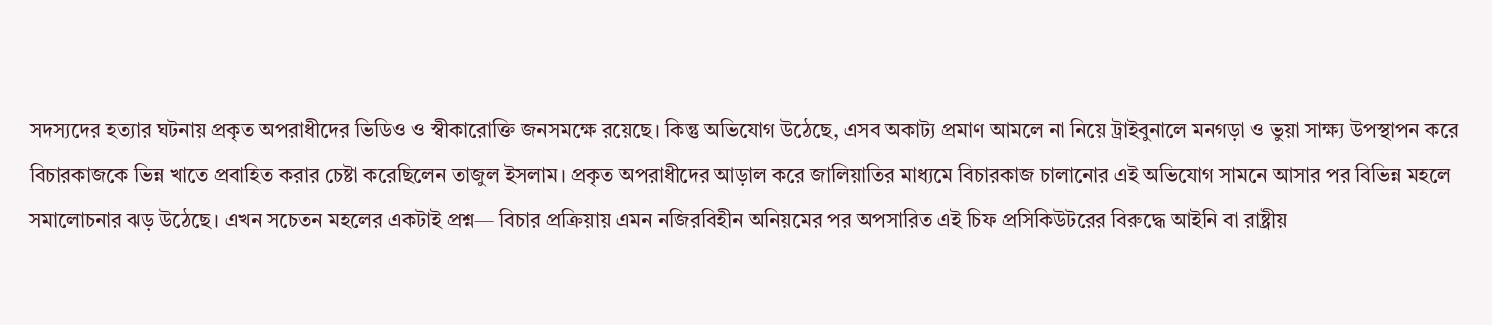সদস্যদের হত্যার ঘটনায় প্রকৃত অপরাধীদের ভিডিও ও স্বীকারোক্তি জনসমক্ষে রয়েছে। কিন্তু অভিযোগ উঠেছে, এসব অকাট্য প্রমাণ আমলে না নিয়ে ট্রাইবুনালে মনগড়া ও ভুয়া সাক্ষ্য উপস্থাপন করে বিচারকাজকে ভিন্ন খাতে প্রবাহিত করার চেষ্টা করেছিলেন তাজুল ইসলাম। প্রকৃত অপরাধীদের আড়াল করে জালিয়াতির মাধ্যমে বিচারকাজ চালানোর এই অভিযোগ সামনে আসার পর বিভিন্ন মহলে সমালোচনার ঝড় উঠেছে। এখন সচেতন মহলের একটাই প্রশ্ন— বিচার প্রক্রিয়ায় এমন নজিরবিহীন অনিয়মের পর অপসারিত এই চিফ প্রসিকিউটরের বিরুদ্ধে আইনি বা রাষ্ট্রীয়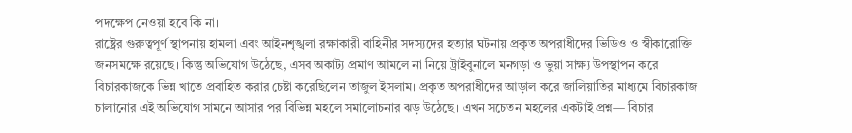পদক্ষেপ নেওয়া হবে কি না।
রাষ্ট্রের গুরুত্বপূর্ণ স্থাপনায় হামলা এবং আইনশৃঙ্খলা রক্ষাকারী বাহিনীর সদস্যদের হত্যার ঘটনায় প্রকৃত অপরাধীদের ভিডিও ও স্বীকারোক্তি জনসমক্ষে রয়েছে। কিন্তু অভিযোগ উঠেছে, এসব অকাট্য প্রমাণ আমলে না নিয়ে ট্রাইবুনালে মনগড়া ও ভুয়া সাক্ষ্য উপস্থাপন করে বিচারকাজকে ভিন্ন খাতে প্রবাহিত করার চেষ্টা করেছিলেন তাজুল ইসলাম। প্রকৃত অপরাধীদের আড়াল করে জালিয়াতির মাধ্যমে বিচারকাজ চালানোর এই অভিযোগ সামনে আসার পর বিভিন্ন মহলে সমালোচনার ঝড় উঠেছে। এখন সচেতন মহলের একটাই প্রশ্ন— বিচার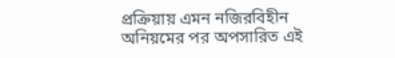প্রক্রিয়ায় এমন নজিরবিহীন অনিয়মের পর অপসারিত এই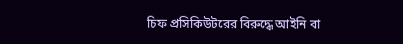চিফ প্রসিকিউটরের বিরুদ্ধে আইনি বা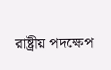রাষ্ট্রীয় পদক্ষেপ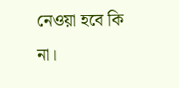নেওয়া হবে কি না।